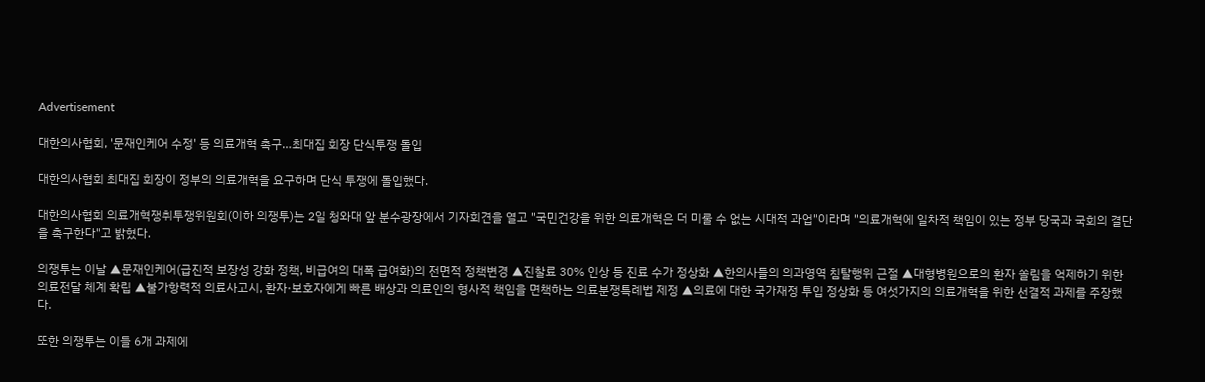Advertisement

대한의사협회, '문재인케어 수정' 등 의료개혁 촉구…최대집 회장 단식투쟁 돌입

대한의사협회 최대집 회장이 정부의 의료개혁을 요구하며 단식 투쟁에 돌입했다.

대한의사협회 의료개혁쟁취투쟁위원회(이하 의쟁투)는 2일 청와대 앞 분수광장에서 기자회견을 열고 "국민건강을 위한 의료개혁은 더 미룰 수 없는 시대적 과업"이라며 "의료개혁에 일차적 책임이 있는 정부 당국과 국회의 결단을 촉구한다"고 밝혔다.

의쟁투는 이날 ▲문재인케어(급진적 보장성 강화 정책, 비급여의 대폭 급여화)의 전면적 정책변경 ▲진찰료 30% 인상 등 진료 수가 정상화 ▲한의사들의 의과영역 침탈행위 근절 ▲대형병원으로의 환자 쏠림을 억제하기 위한 의료전달 체계 확립 ▲불가항력적 의료사고시, 환자·보호자에게 빠른 배상과 의료인의 형사적 책임을 면책하는 의료분쟁특례법 제정 ▲의료에 대한 국가재정 투입 정상화 등 여섯가지의 의료개혁을 위한 선결적 과제를 주장했다.

또한 의쟁투는 이들 6개 과제에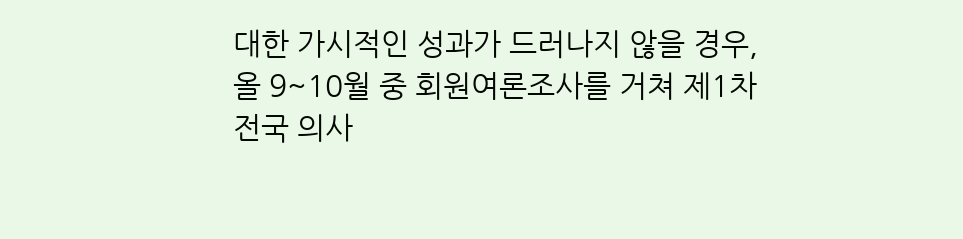대한 가시적인 성과가 드러나지 않을 경우, 올 9~10월 중 회원여론조사를 거쳐 제1차 전국 의사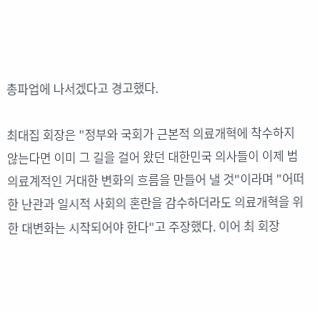총파업에 나서겠다고 경고했다.

최대집 회장은 "정부와 국회가 근본적 의료개혁에 착수하지 않는다면 이미 그 길을 걸어 왔던 대한민국 의사들이 이제 범의료계적인 거대한 변화의 흐름을 만들어 낼 것"이라며 "어떠한 난관과 일시적 사회의 혼란을 감수하더라도 의료개혁을 위한 대변화는 시작되어야 한다"고 주장했다. 이어 최 회장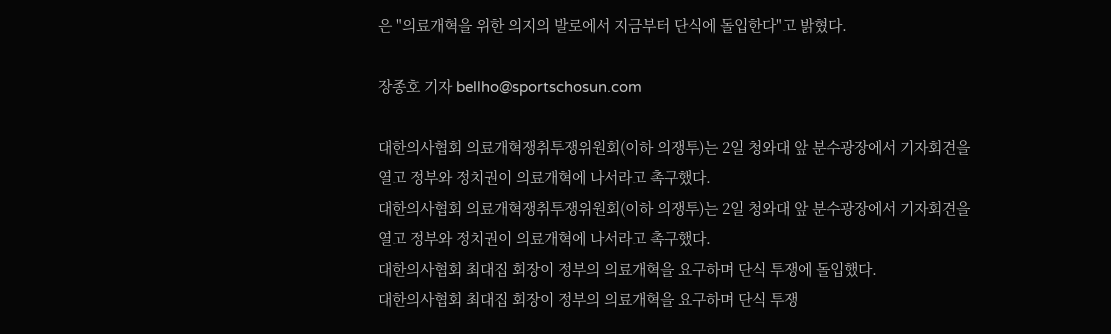은 "의료개혁을 위한 의지의 발로에서 지금부터 단식에 돌입한다"고 밝혔다.

장종호 기자 bellho@sportschosun.com

대한의사협회 의료개혁쟁취투쟁위원회(이하 의쟁투)는 2일 청와대 앞 분수광장에서 기자회견을 열고 정부와 정치권이 의료개혁에 나서라고 촉구했다.
대한의사협회 의료개혁쟁취투쟁위원회(이하 의쟁투)는 2일 청와대 앞 분수광장에서 기자회견을 열고 정부와 정치권이 의료개혁에 나서라고 촉구했다.
대한의사협회 최대집 회장이 정부의 의료개혁을 요구하며 단식 투쟁에 돌입했다.
대한의사협회 최대집 회장이 정부의 의료개혁을 요구하며 단식 투쟁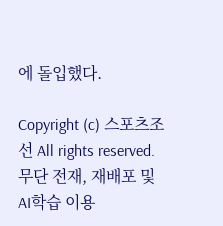에 돌입했다.

Copyright (c) 스포츠조선 All rights reserved. 무단 전재, 재배포 및 AI학습 이용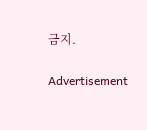금지.

Advertisement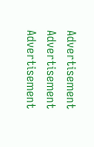Advertisement
Advertisement
Advertisement